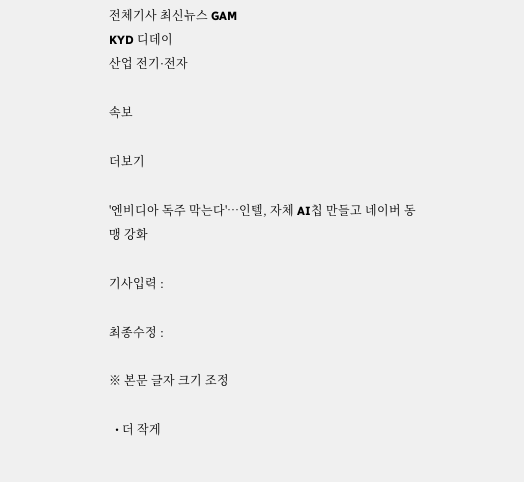전체기사 최신뉴스 GAM
KYD 디데이
산업 전기·전자

속보

더보기

'엔비디아 독주 막는다'…인텔, 자체 AI칩 만들고 네이버 동맹 강화

기사입력 :

최종수정 :

※ 본문 글자 크기 조정

  • 더 작게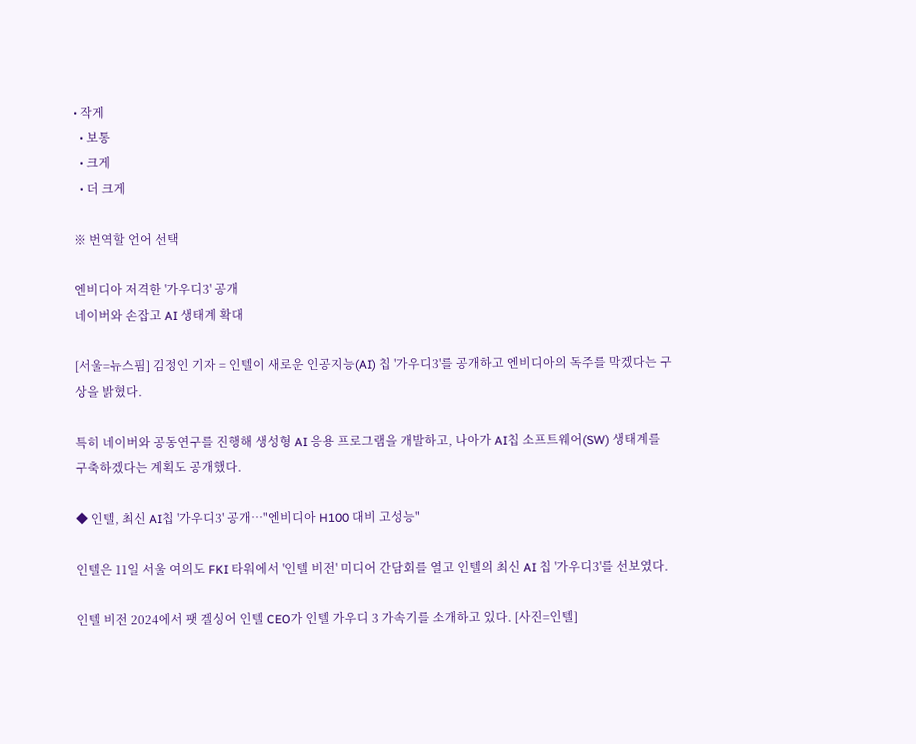• 작게
  • 보통
  • 크게
  • 더 크게

※ 번역할 언어 선택

엔비디아 저격한 '가우디3' 공개
네이버와 손잡고 AI 생태계 확대

[서울=뉴스핌] 김정인 기자 = 인텔이 새로운 인공지능(AI) 칩 '가우디3'를 공개하고 엔비디아의 독주를 막겠다는 구상을 밝혔다.

특히 네이버와 공동연구를 진행해 생성형 AI 응용 프로그램을 개발하고, 나아가 AI칩 소프트웨어(SW) 생태계를 구축하겠다는 계획도 공개했다.

◆ 인텔, 최신 AI칩 '가우디3' 공개…"엔비디아 H100 대비 고성능"

인텔은 11일 서울 여의도 FKI 타워에서 '인텔 비전' 미디어 간담회를 열고 인텔의 최신 AI 칩 '가우디3'를 선보였다.

인텔 비전 2024에서 팻 겔싱어 인텔 CEO가 인텔 가우디 3 가속기를 소개하고 있다. [사진=인텔]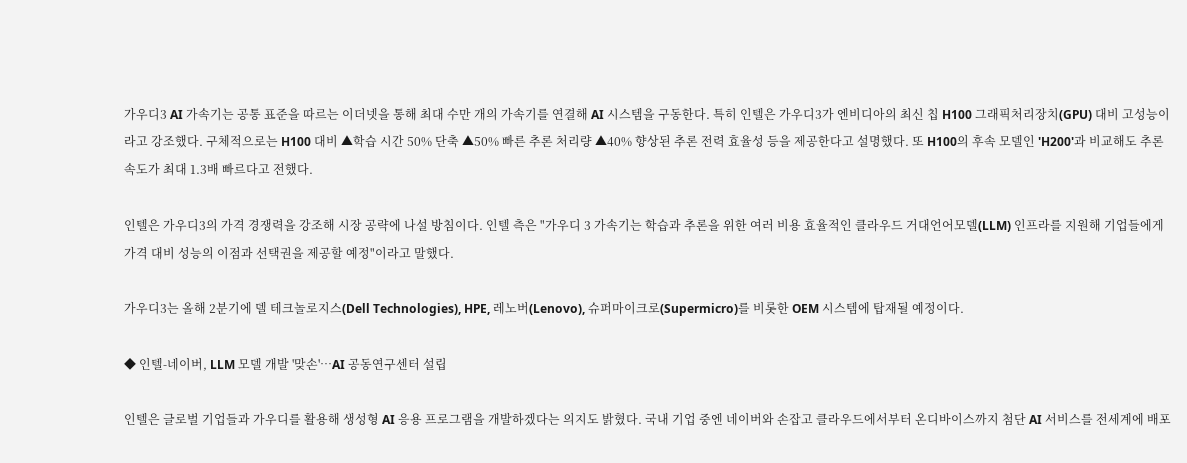가우디3 AI 가속기는 공통 표준을 따르는 이더넷을 통해 최대 수만 개의 가속기를 연결해 AI 시스템을 구동한다. 특히 인텔은 가우디3가 엔비디아의 최신 칩 H100 그래픽처리장치(GPU) 대비 고성능이라고 강조했다. 구체적으로는 H100 대비 ▲학습 시간 50% 단축 ▲50% 빠른 추론 처리량 ▲40% 향상된 추론 전력 효율성 등을 제공한다고 설명했다. 또 H100의 후속 모델인 'H200'과 비교해도 추론 속도가 최대 1.3배 빠르다고 전했다.

인텔은 가우디3의 가격 경쟁력을 강조해 시장 공략에 나설 방침이다. 인텔 측은 "가우디 3 가속기는 학습과 추론을 위한 여러 비용 효율적인 클라우드 거대언어모델(LLM) 인프라를 지원해 기업들에게 가격 대비 성능의 이점과 선택권을 제공할 예정"이라고 말했다.

가우디3는 올해 2분기에 델 테크놀로지스(Dell Technologies), HPE, 레노버(Lenovo), 슈퍼마이크로(Supermicro)를 비롯한 OEM 시스템에 탑재될 예정이다.

◆ 인텔-네이버, LLM 모델 개발 '맞손'…AI 공동연구센터 설립

인텔은 글로벌 기업들과 가우디를 활용해 생성형 AI 응용 프로그램을 개발하겠다는 의지도 밝혔다. 국내 기업 중엔 네이버와 손잡고 클라우드에서부터 온디바이스까지 첨단 AI 서비스를 전세계에 배포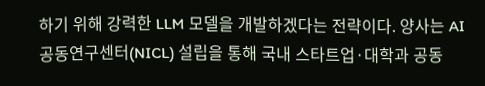하기 위해 강력한 LLM 모델을 개발하겠다는 전략이다. 양사는 AI 공동연구센터(NICL) 설립을 통해 국내 스타트업·대학과 공동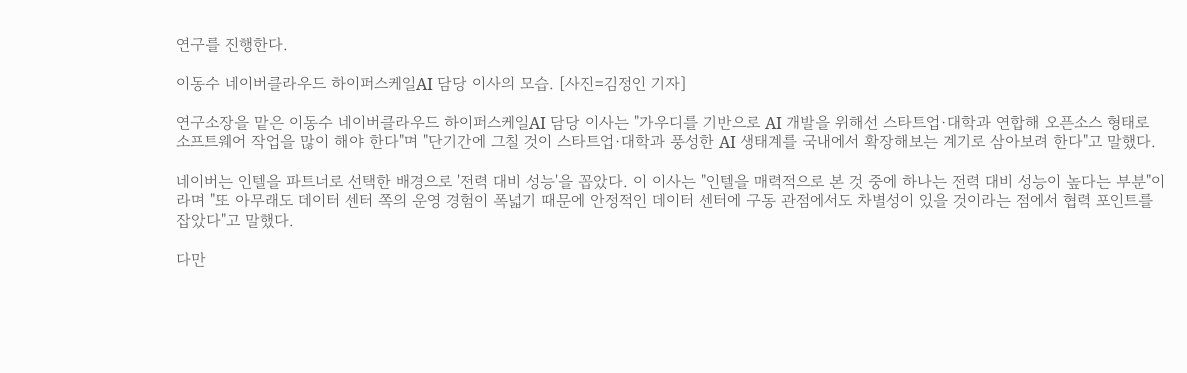연구를 진행한다.

이동수 네이버클라우드 하이퍼스케일AI 담당 이사의 모습. [사진=김정인 기자]

연구소장을 맡은 이동수 네이버클라우드 하이퍼스케일AI 담당 이사는 "가우디를 기반으로 AI 개발을 위해선 스타트업·대학과 연합해 오픈소스 형태로 소프트웨어 작업을 많이 해야 한다"며 "단기간에 그칠 것이 스타트업·대학과 풍성한 AI 생태계를 국내에서 확장해보는 계기로 삼아보려 한다"고 말했다.

네이버는 인텔을 파트너로 선택한 배경으로 '전력 대비 성능'을 꼽았다. 이 이사는 "인텔을 매력적으로 본 것 중에 하나는 전력 대비 성능이 높다는 부분"이라며 "또 아무래도 데이터 센터 쪽의 운영 경험이 폭넓기 때문에 안정적인 데이터 센터에 구동 관점에서도 차별성이 있을 것이라는 점에서 협력 포인트를 잡았다"고 말했다.

다만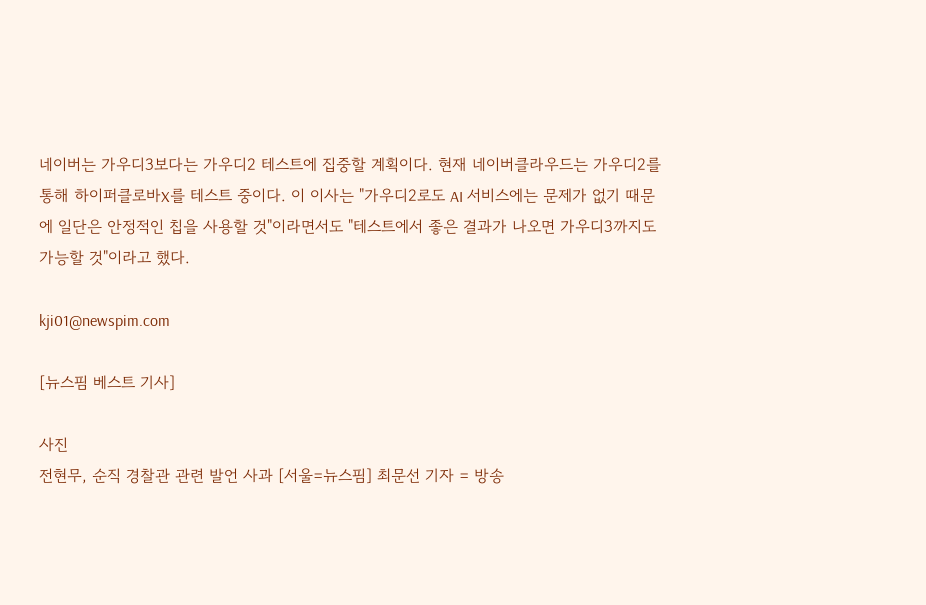네이버는 가우디3보다는 가우디2 테스트에 집중할 계획이다. 현재 네이버클라우드는 가우디2를 통해 하이퍼클로바X를 테스트 중이다. 이 이사는 "가우디2로도 AI 서비스에는 문제가 없기 때문에 일단은 안정적인 칩을 사용할 것"이라면서도 "테스트에서 좋은 결과가 나오면 가우디3까지도 가능할 것"이라고 했다.

kji01@newspim.com

[뉴스핌 베스트 기사]

사진
전현무, 순직 경찰관 관련 발언 사과 [서울=뉴스핌] 최문선 기자 = 방송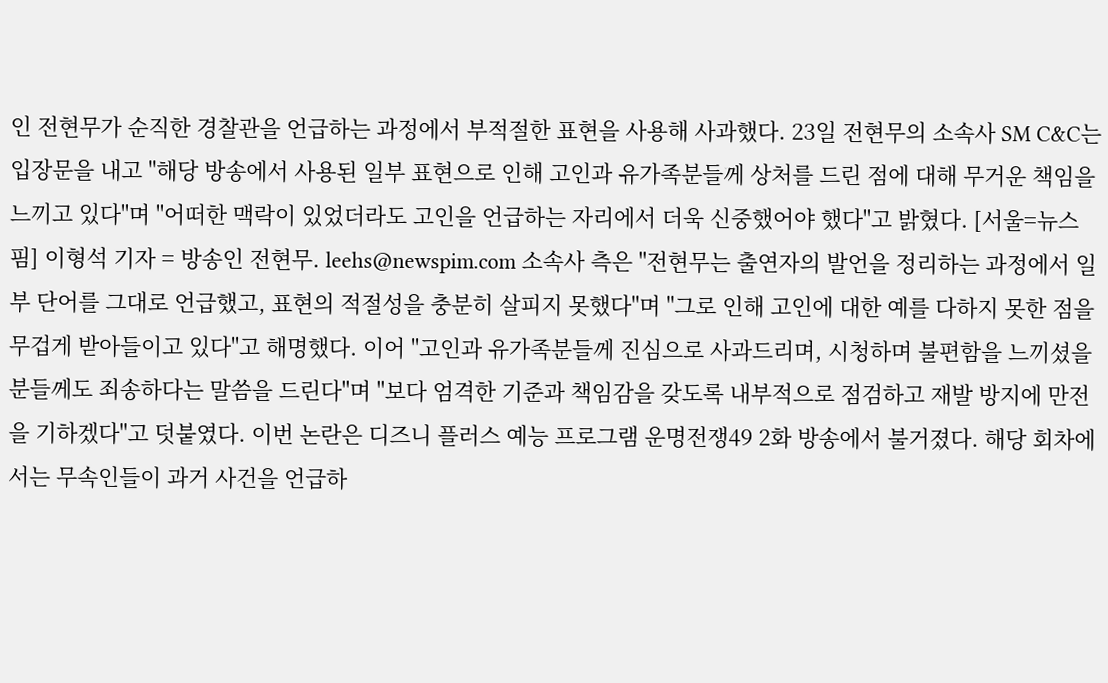인 전현무가 순직한 경찰관을 언급하는 과정에서 부적절한 표현을 사용해 사과했다. 23일 전현무의 소속사 SM C&C는 입장문을 내고 "해당 방송에서 사용된 일부 표현으로 인해 고인과 유가족분들께 상처를 드린 점에 대해 무거운 책임을 느끼고 있다"며 "어떠한 맥락이 있었더라도 고인을 언급하는 자리에서 더욱 신중했어야 했다"고 밝혔다. [서울=뉴스핌] 이형석 기자 = 방송인 전현무. leehs@newspim.com 소속사 측은 "전현무는 출연자의 발언을 정리하는 과정에서 일부 단어를 그대로 언급했고, 표현의 적절성을 충분히 살피지 못했다"며 "그로 인해 고인에 대한 예를 다하지 못한 점을 무겁게 받아들이고 있다"고 해명했다. 이어 "고인과 유가족분들께 진심으로 사과드리며, 시청하며 불편함을 느끼셨을 분들께도 죄송하다는 말씀을 드린다"며 "보다 엄격한 기준과 책임감을 갖도록 내부적으로 점검하고 재발 방지에 만전을 기하겠다"고 덧붙였다. 이번 논란은 디즈니 플러스 예능 프로그램 운명전쟁49 2화 방송에서 불거졌다. 해당 회차에서는 무속인들이 과거 사건을 언급하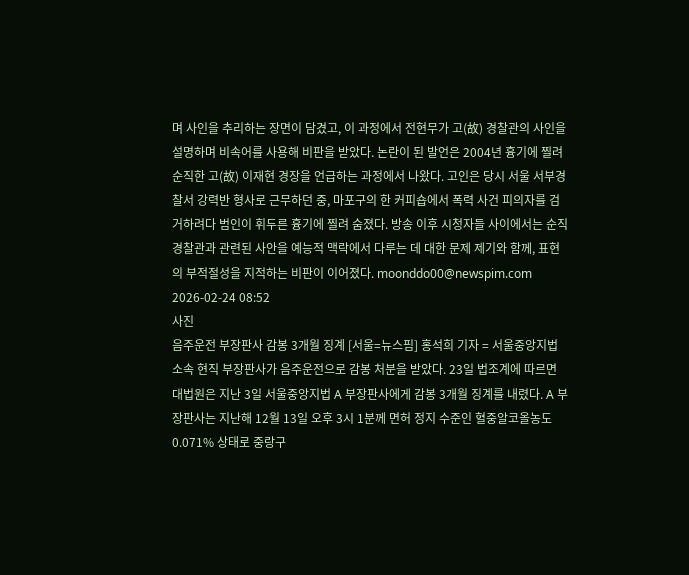며 사인을 추리하는 장면이 담겼고, 이 과정에서 전현무가 고(故) 경찰관의 사인을 설명하며 비속어를 사용해 비판을 받았다. 논란이 된 발언은 2004년 흉기에 찔려 순직한 고(故) 이재현 경장을 언급하는 과정에서 나왔다. 고인은 당시 서울 서부경찰서 강력반 형사로 근무하던 중, 마포구의 한 커피숍에서 폭력 사건 피의자를 검거하려다 범인이 휘두른 흉기에 찔려 숨졌다. 방송 이후 시청자들 사이에서는 순직 경찰관과 관련된 사안을 예능적 맥락에서 다루는 데 대한 문제 제기와 함께, 표현의 부적절성을 지적하는 비판이 이어졌다. moonddo00@newspim.com 2026-02-24 08:52
사진
음주운전 부장판사 감봉 3개월 징계 [서울=뉴스핌] 홍석희 기자 = 서울중앙지법 소속 현직 부장판사가 음주운전으로 감봉 처분을 받았다. 23일 법조계에 따르면 대법원은 지난 3일 서울중앙지법 A 부장판사에게 감봉 3개월 징계를 내렸다. A 부장판사는 지난해 12월 13일 오후 3시 1분께 면허 정지 수준인 혈중알코올농도 0.071% 상태로 중랑구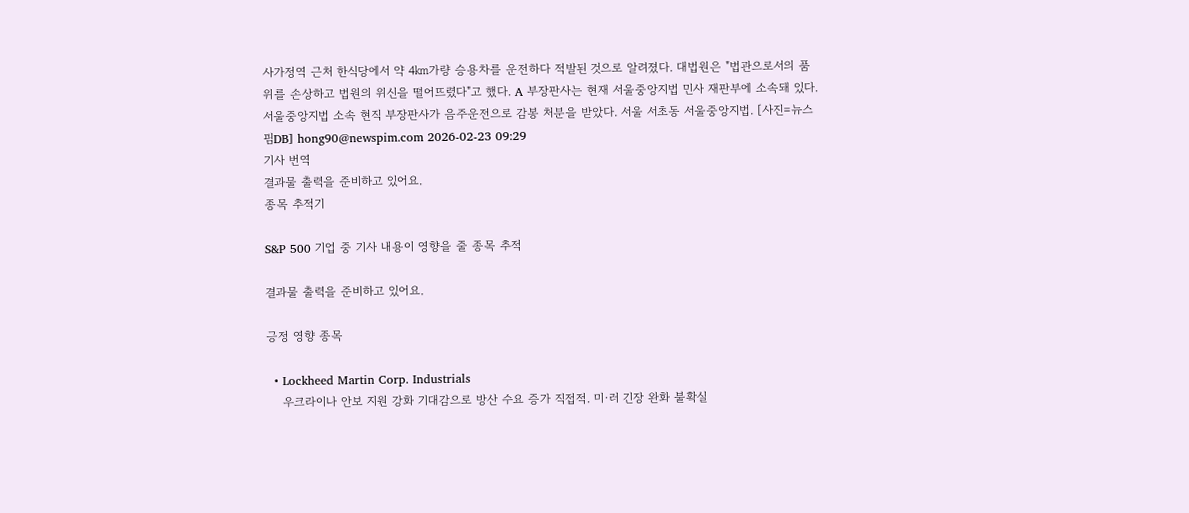사가정역 근처 한식당에서 약 4㎞가량 승용차를 운전하다 적발된 것으로 알려졌다. 대법원은 "법관으로서의 품위를 손상하고 법원의 위신을 떨어뜨렸다"고 했다. A 부장판사는 현재 서울중앙지법 민사 재판부에 소속돼 있다. 서울중앙지법 소속 현직 부장판사가 음주운전으로 감봉 처분을 받았다. 서울 서초동 서울중앙지법. [사진=뉴스핌DB] hong90@newspim.com 2026-02-23 09:29
기사 번역
결과물 출력을 준비하고 있어요.
종목 추적기

S&P 500 기업 중 기사 내용이 영향을 줄 종목 추적

결과물 출력을 준비하고 있어요.

긍정 영향 종목

  • Lockheed Martin Corp. Industrials
    우크라이나 안보 지원 강화 기대감으로 방산 수요 증가 직접적. 미·러 긴장 완화 불확실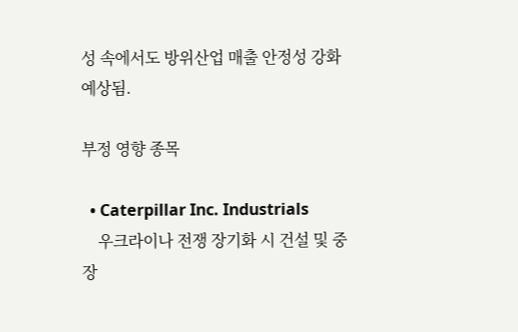성 속에서도 방위산업 매출 안정성 강화 예상됨.

부정 영향 종목

  • Caterpillar Inc. Industrials
    우크라이나 전쟁 장기화 시 건설 및 중장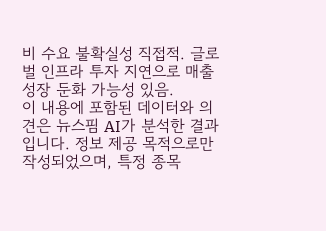비 수요 불확실성 직접적. 글로벌 인프라 투자 지연으로 매출 성장 둔화 가능성 있음.
이 내용에 포함된 데이터와 의견은 뉴스핌 AI가 분석한 결과입니다. 정보 제공 목적으로만 작성되었으며, 특정 종목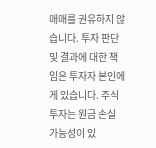매매를 권유하지 않습니다. 투자 판단 및 결과에 대한 책임은 투자자 본인에게 있습니다. 주식 투자는 원금 손실 가능성이 있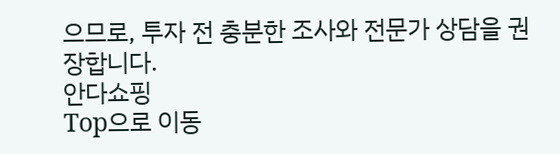으므로, 투자 전 충분한 조사와 전문가 상담을 권장합니다.
안다쇼핑
Top으로 이동